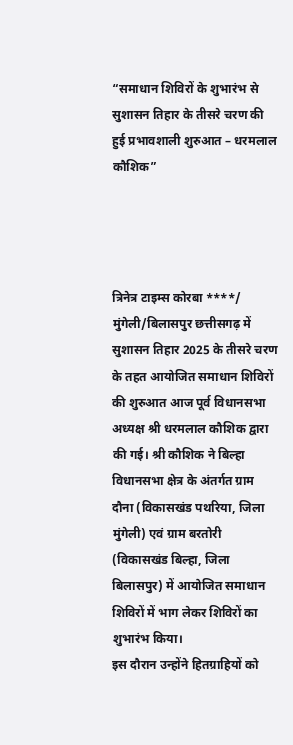“समाधान शिविरों के शुभारंभ से सुशासन तिहार के तीसरे चरण की हुई प्रभावशाली शुरुआत – धरमलाल कौशिक”




त्रिनेत्र टाइम्स कोरबा ****/ मुंगेली/बिलासपुर छत्तीसगढ़ में सुशासन तिहार 2025 के तीसरे चरण के तहत आयोजित समाधान शिविरों की शुरुआत आज पूर्व विधानसभा अध्यक्ष श्री धरमलाल कौशिक द्वारा की गई। श्री कौशिक ने बिल्हा विधानसभा क्षेत्र के अंतर्गत ग्राम दौना (विकासखंड पथरिया, जिला मुंगेली) एवं ग्राम बरतोरी (विकासखंड बिल्हा, जिला बिलासपुर) में आयोजित समाधान शिविरों में भाग लेकर शिविरों का शुभारंभ किया।
इस दौरान उन्होंने हितग्राहियों को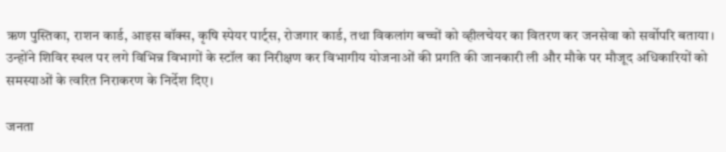ऋण पुस्तिका, राशन कार्ड, आइस बॉक्स, कृषि स्पेयर पार्ट्स, रोजगार कार्ड, तथा विकलांग बच्चों को व्हीलचेयर का वितरण कर जनसेवा को सर्वोपरि बताया। उन्होंने शिविर स्थल पर लगे विभिन्न विभागों के स्टॉल का निरीक्षण कर विभागीय योजनाओं की प्रगति की जानकारी ली और मौके पर मौजूद अधिकारियों को समस्याओं के त्वरित निराकरण के निर्देश दिए।

जनता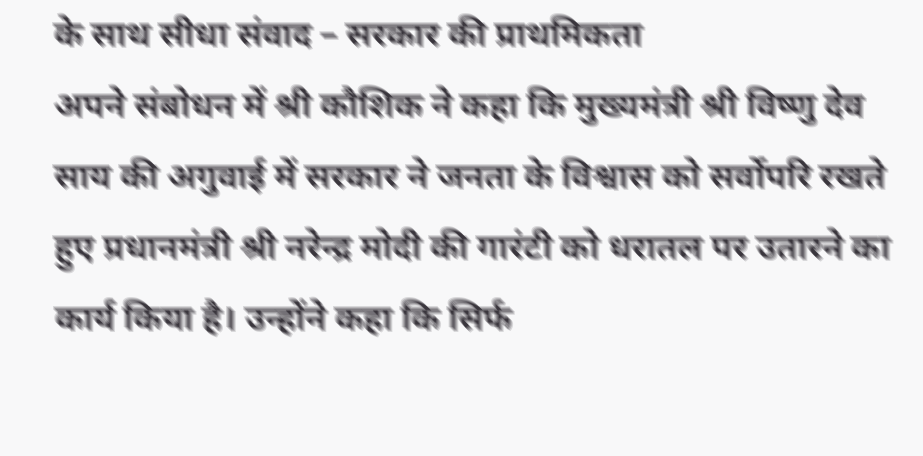के साथ सीधा संवाद – सरकार की प्राथमिकता
अपने संबोधन में श्री कौशिक ने कहा कि मुख्यमंत्री श्री विष्णु देव साय की अगुवाई में सरकार ने जनता के विश्वास को सर्वोपरि रखते हुए प्रधानमंत्री श्री नरेन्द्र मोदी की गारंटी को धरातल पर उतारने का कार्य किया है। उन्होंने कहा कि सिर्फ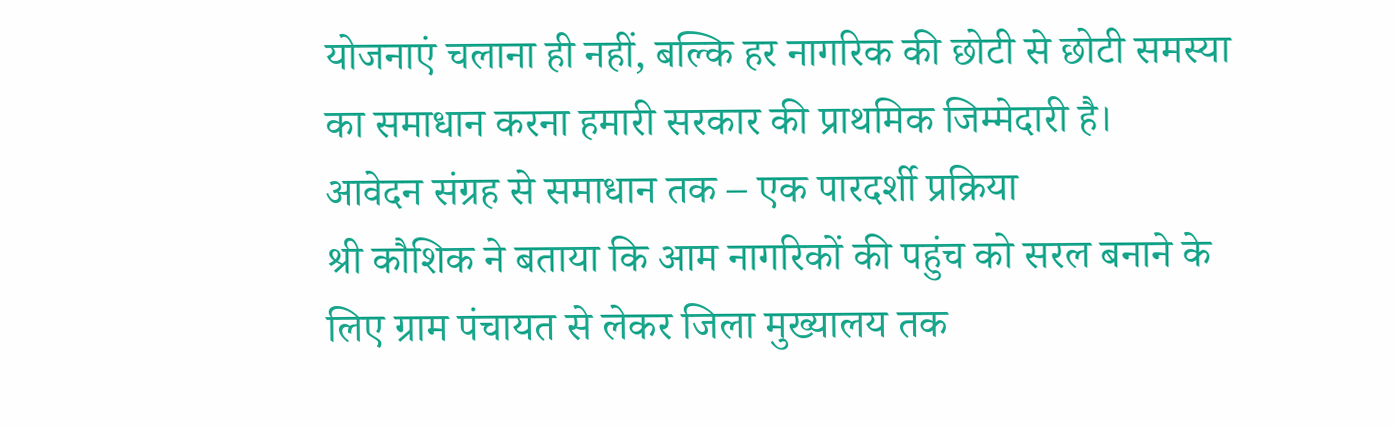योजनाएं चलाना ही नहीं, बल्कि हर नागरिक की छोटी से छोटी समस्या का समाधान करना हमारी सरकार की प्राथमिक जिम्मेदारी है।
आवेदन संग्रह से समाधान तक – एक पारदर्शी प्रक्रिया
श्री कौशिक ने बताया कि आम नागरिकों की पहुंच को सरल बनाने के लिए ग्राम पंचायत से लेकर जिला मुख्यालय तक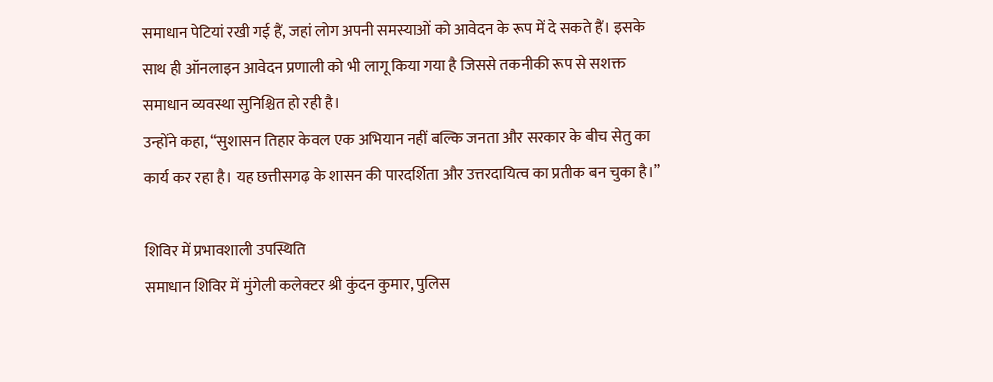समाधान पेटियां रखी गई हैं, जहां लोग अपनी समस्याओं को आवेदन के रूप में दे सकते हैं। इसके साथ ही ऑनलाइन आवेदन प्रणाली को भी लागू किया गया है जिससे तकनीकी रूप से सशक्त समाधान व्यवस्था सुनिश्चित हो रही है।
उन्होंने कहा, “सुशासन तिहार केवल एक अभियान नहीं बल्कि जनता और सरकार के बीच सेतु का कार्य कर रहा है। यह छत्तीसगढ़ के शासन की पारदर्शिता और उत्तरदायित्व का प्रतीक बन चुका है।”

शिविर में प्रभावशाली उपस्थिति
समाधान शिविर में मुंगेली कलेक्टर श्री कुंदन कुमार, पुलिस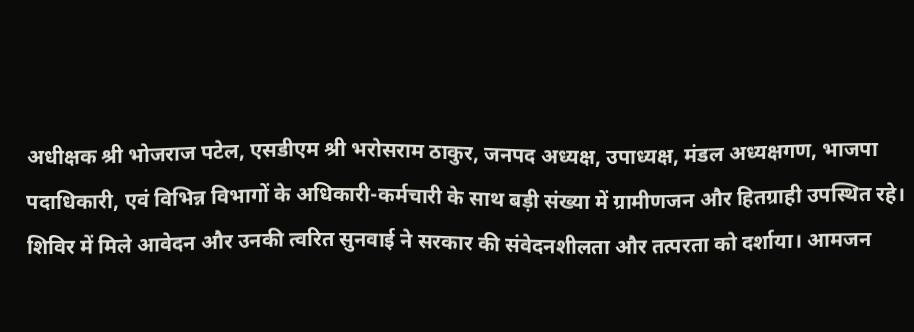अधीक्षक श्री भोजराज पटेल, एसडीएम श्री भरोसराम ठाकुर, जनपद अध्यक्ष, उपाध्यक्ष, मंडल अध्यक्षगण, भाजपा पदाधिकारी, एवं विभिन्न विभागों के अधिकारी-कर्मचारी के साथ बड़ी संख्या में ग्रामीणजन और हितग्राही उपस्थित रहे।
शिविर में मिले आवेदन और उनकी त्वरित सुनवाई ने सरकार की संवेदनशीलता और तत्परता को दर्शाया। आमजन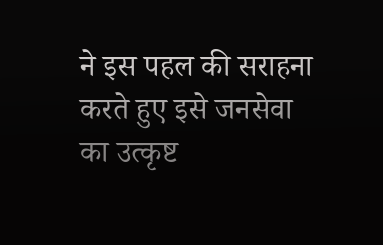ने इस पहल की सराहना करते हुए इसे जनसेवा का उत्कृष्ट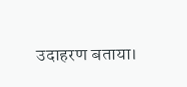उदाहरण बताया।